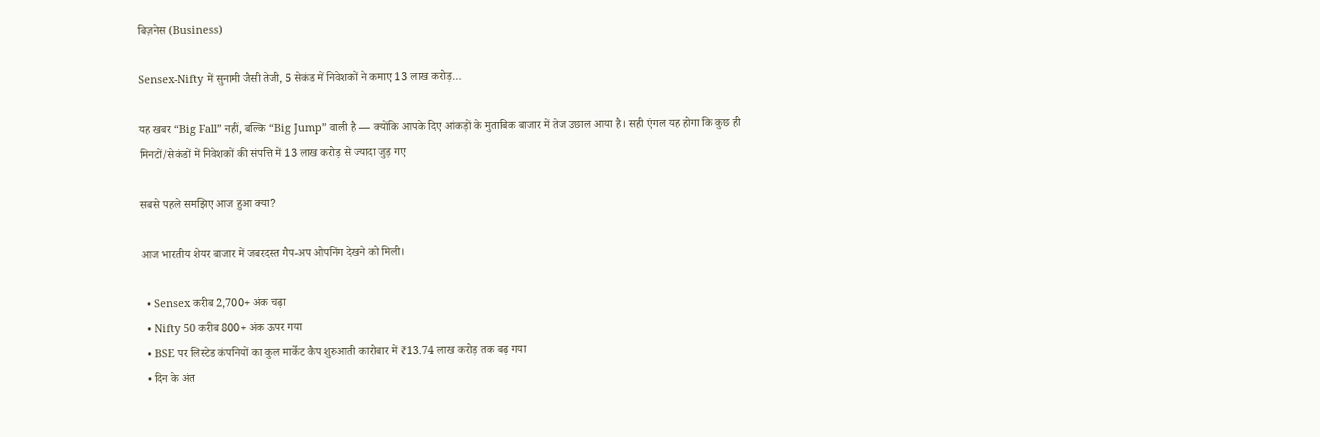बिज़नेस (Business)

Sensex-Nifty में सुनामी जैसी तेजी, 5 सेकंड में निवेशकों ने कमाए 13 लाख करोड़…

यह खबर “Big Fall” नहीं, बल्कि “Big Jump” वाली है — क्योंकि आपके दिए आंकड़ों के मुताबिक बाजार में तेज उछाल आया है। सही एंगल यह होगा कि कुछ ही मिनटों/सेकंडों में निवेशकों की संपत्ति में 13 लाख करोड़ से ज्यादा जुड़ गए

सबसे पहले समझिए आज हुआ क्या?

आज भारतीय शेयर बाजार में जबरदस्त गैप-अप ओपनिंग देखने को मिली।

  • Sensex करीब 2,700+ अंक चढ़ा
  • Nifty 50 करीब 800+ अंक ऊपर गया
  • BSE पर लिस्टेड कंपनियों का कुल मार्केट कैप शुरुआती कारोबार में ₹13.74 लाख करोड़ तक बढ़ गया
  • दिन के अंत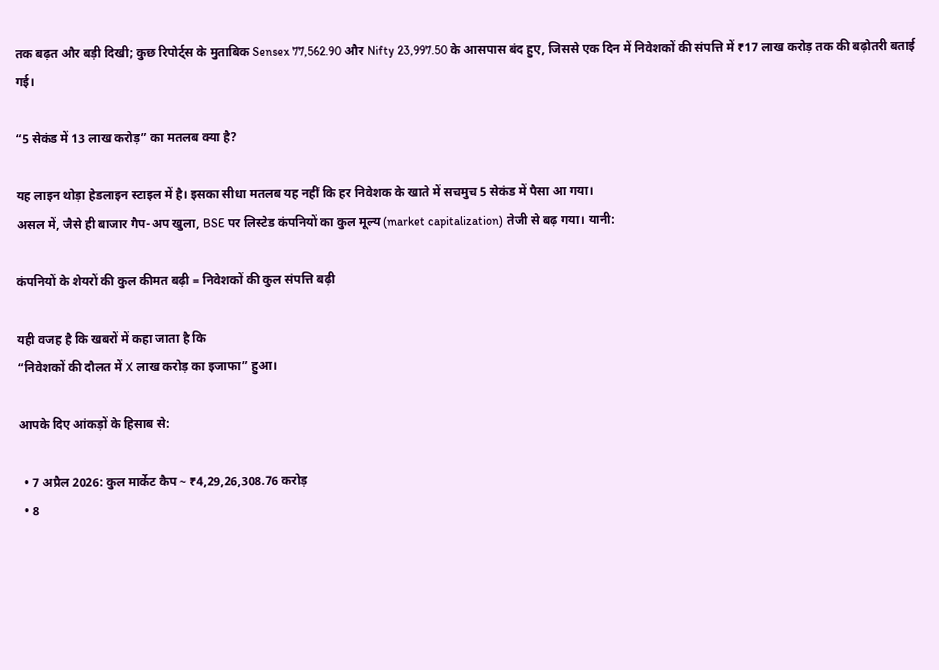तक बढ़त और बड़ी दिखी; कुछ रिपोर्ट्स के मुताबिक Sensex 77,562.90 और Nifty 23,997.50 के आसपास बंद हुए, जिससे एक दिन में निवेशकों की संपत्ति में ₹17 लाख करोड़ तक की बढ़ोतरी बताई गई।

“5 सेकंड में 13 लाख करोड़” का मतलब क्या है?

यह लाइन थोड़ा हेडलाइन स्टाइल में है। इसका सीधा मतलब यह नहीं कि हर निवेशक के खाते में सचमुच 5 सेकंड में पैसा आ गया।
असल में, जैसे ही बाजार गैप-अप खुला, BSE पर लिस्टेड कंपनियों का कुल मूल्य (market capitalization) तेजी से बढ़ गया। यानी:

कंपनियों के शेयरों की कुल कीमत बढ़ी = निवेशकों की कुल संपत्ति बढ़ी

यही वजह है कि खबरों में कहा जाता है कि
“निवेशकों की दौलत में X लाख करोड़ का इजाफा” हुआ।

आपके दिए आंकड़ों के हिसाब से:

  • 7 अप्रैल 2026: कुल मार्केट कैप ~ ₹4,29,26,308.76 करोड़
  • 8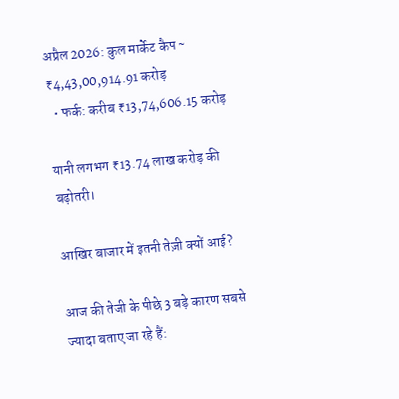अप्रैल 2026: कुल मार्केट कैप ~ ₹4,43,00,914.91 करोड़
  • फर्क: करीब ₹13,74,606.15 करोड़

यानी लगभग ₹13.74 लाख करोड़ की बढ़ोतरी।

आखिर बाजार में इतनी तेज़ी क्यों आई?

आज की तेजी के पीछे 3 बड़े कारण सबसे ज्यादा बताए जा रहे हैं: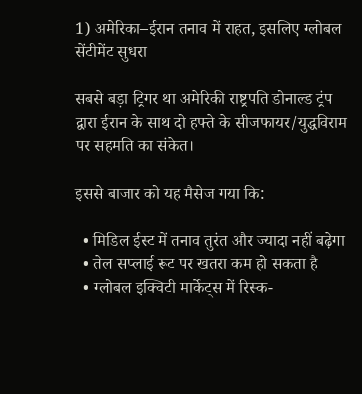1) अमेरिका–ईरान तनाव में राहत, इसलिए ग्लोबल सेंटीमेंट सुधरा

सबसे बड़ा ट्रिगर था अमेरिकी राष्ट्रपति डोनाल्ड ट्रंप द्वारा ईरान के साथ दो हफ्ते के सीजफायर/युद्धविराम पर सहमति का संकेत।

इससे बाजार को यह मैसेज गया कि:

  • मिडिल ईस्ट में तनाव तुरंत और ज्यादा नहीं बढ़ेगा
  • तेल सप्लाई रूट पर खतरा कम हो सकता है
  • ग्लोबल इक्विटी मार्केट्स में रिस्क-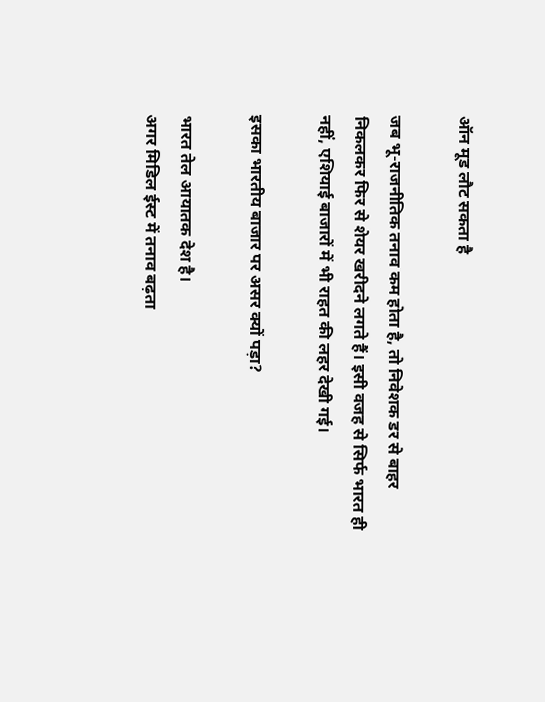ऑन मूड लौट सकता है

जब भू-राजनीतिक तनाव कम होता है, तो निवेशक डर से बाहर निकलकर फिर से शेयर खरीदने लगते हैं। इसी वजह से सिर्फ भारत ही नहीं, एशियाई बाजारों में भी राहत की लहर देखी गई।

इसका भारतीय बाजार पर असर क्यों पड़ा?

भारत तेल आयातक देश है।
अगर मिडिल ईस्ट में तनाव बढ़ता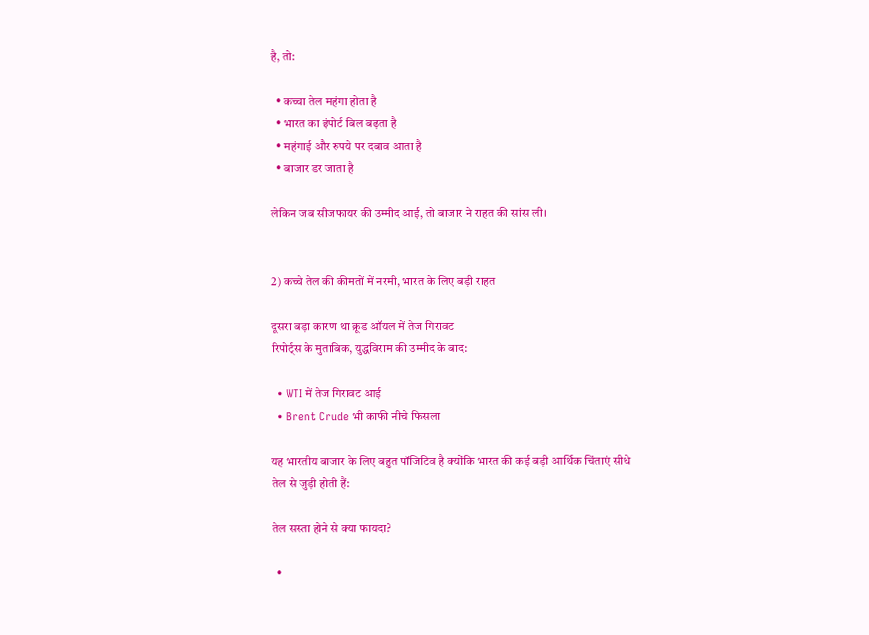है, तो:

  • कच्चा तेल महंगा होता है
  • भारत का इंपोर्ट बिल बढ़ता है
  • महंगाई और रुपये पर दबाव आता है
  • बाजार डर जाता है

लेकिन जब सीजफायर की उम्मीद आई, तो बाजार ने राहत की सांस ली।


2) कच्चे तेल की कीमतों में नरमी, भारत के लिए बड़ी राहत

दूसरा बड़ा कारण था क्रूड ऑयल में तेज गिरावट
रिपोर्ट्स के मुताबिक, युद्धविराम की उम्मीद के बाद:

  • WTI में तेज गिरावट आई
  • Brent Crude भी काफी नीचे फिसला

यह भारतीय बाजार के लिए बहुत पॉजिटिव है क्योंकि भारत की कई बड़ी आर्थिक चिंताएं सीधे तेल से जुड़ी होती हैं:

तेल सस्ता होने से क्या फायदा?

  •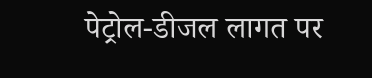पेट्रोल-डीजल लागत पर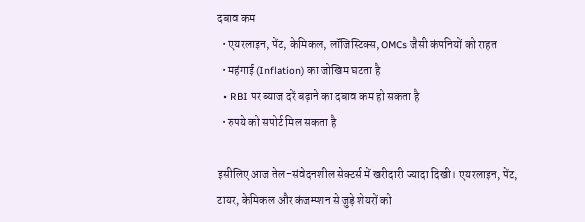दबाव कम
  • एयरलाइन, पेंट, केमिकल, लॉजिस्टिक्स, OMCs जैसी कंपनियों को राहत
  • महंगाई (Inflation) का जोखिम घटता है
  • RBI पर ब्याज दरें बढ़ाने का दबाव कम हो सकता है
  • रुपये को सपोर्ट मिल सकता है

इसीलिए आज तेल-संवेदनशील सेक्टर्स में खरीदारी ज्यादा दिखी। एयरलाइन, पेंट, टायर, केमिकल और कंजम्प्शन से जुड़े शेयरों को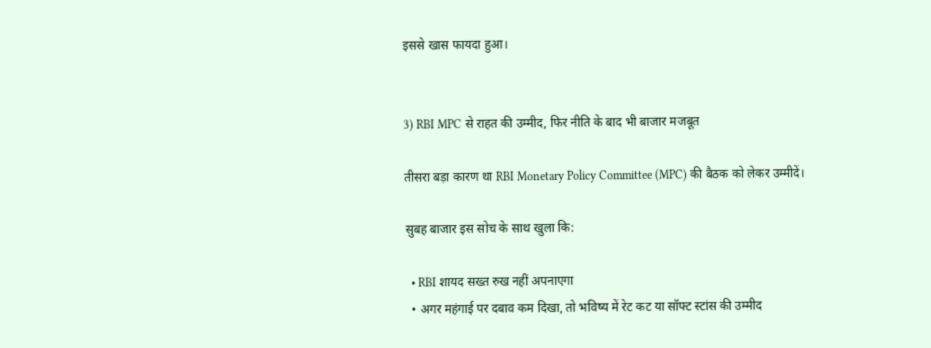इससे खास फायदा हुआ।


3) RBI MPC से राहत की उम्मीद, फिर नीति के बाद भी बाजार मजबूत

तीसरा बड़ा कारण था RBI Monetary Policy Committee (MPC) की बैठक को लेकर उम्मीदें।

सुबह बाजार इस सोच के साथ खुला कि:

  • RBI शायद सख्त रुख नहीं अपनाएगा
  • अगर महंगाई पर दबाव कम दिखा, तो भविष्य में रेट कट या सॉफ्ट स्टांस की उम्मीद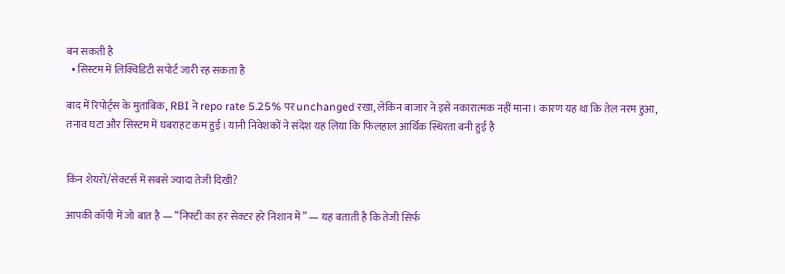बन सकती है
  • सिस्टम में लिक्विडिटी सपोर्ट जारी रह सकता है

बाद में रिपोर्ट्स के मुताबिक, RBI ने repo rate 5.25% पर unchanged रखा, लेकिन बाजार ने इसे नकारात्मक नहीं माना। कारण यह था कि तेल नरम हुआ, तनाव घटा और सिस्टम में घबराहट कम हुई। यानी निवेशकों ने संदेश यह लिया कि फिलहाल आर्थिक स्थिरता बनी हुई है


किन शेयरों/सेक्टर्स में सबसे ज्यादा तेजी दिखी?

आपकी कॉपी में जो बात है — “निफ्टी का हर सेक्टर हरे निशान में” — यह बताती है कि तेजी सिर्फ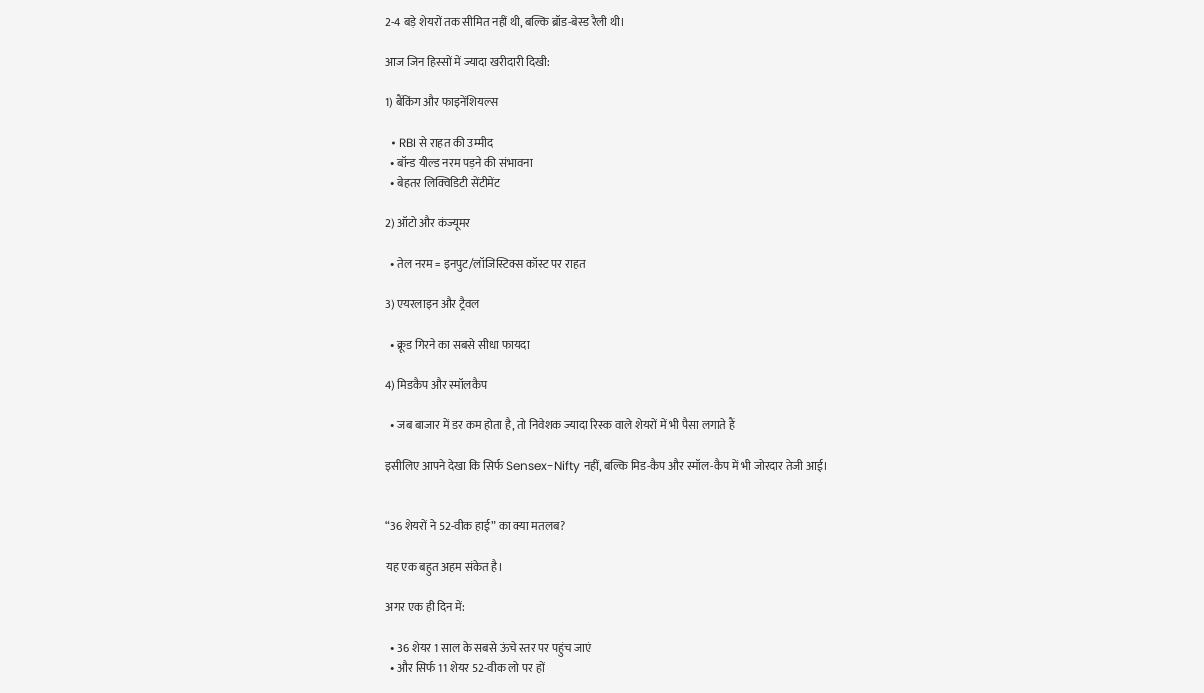2-4 बड़े शेयरों तक सीमित नहीं थी, बल्कि ब्रॉड-बेस्ड रैली थी।

आज जिन हिस्सों में ज्यादा खरीदारी दिखी:

1) बैंकिंग और फाइनेंशियल्स

  • RBI से राहत की उम्मीद
  • बॉन्ड यील्ड नरम पड़ने की संभावना
  • बेहतर लिक्विडिटी सेंटीमेंट

2) ऑटो और कंज्यूमर

  • तेल नरम = इनपुट/लॉजिस्टिक्स कॉस्ट पर राहत

3) एयरलाइन और ट्रैवल

  • क्रूड गिरने का सबसे सीधा फायदा

4) मिडकैप और स्मॉलकैप

  • जब बाजार में डर कम होता है, तो निवेशक ज्यादा रिस्क वाले शेयरों में भी पैसा लगाते हैं

इसीलिए आपने देखा कि सिर्फ Sensex-Nifty नहीं, बल्कि मिड-कैप और स्मॉल-कैप में भी जोरदार तेजी आई।


“36 शेयरों ने 52-वीक हाई” का क्या मतलब?

यह एक बहुत अहम संकेत है।

अगर एक ही दिन में:

  • 36 शेयर 1 साल के सबसे ऊंचे स्तर पर पहुंच जाएं
  • और सिर्फ 11 शेयर 52-वीक लो पर हों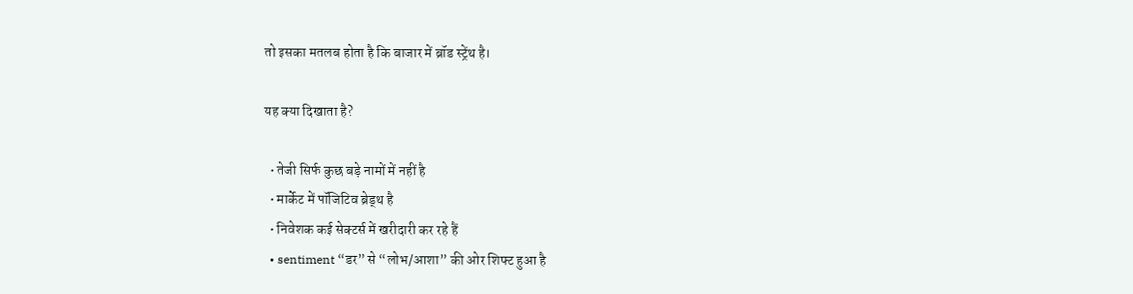तो इसका मतलब होता है कि बाजार में ब्रॉड स्ट्रेंथ है।

यह क्या दिखाता है?

  • तेजी सिर्फ कुछ बड़े नामों में नहीं है
  • मार्केट में पॉजिटिव ब्रेड्थ है
  • निवेशक कई सेक्टर्स में खरीदारी कर रहे हैं
  • sentiment “डर” से “लोभ/आशा” की ओर शिफ्ट हुआ है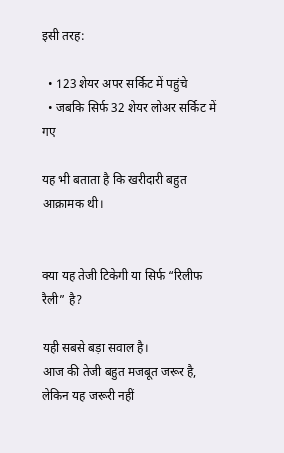इसी तरह:

  • 123 शेयर अपर सर्किट में पहुंचे
  • जबकि सिर्फ 32 शेयर लोअर सर्किट में गए

यह भी बताता है कि खरीदारी बहुत आक्रामक थी।


क्या यह तेजी टिकेगी या सिर्फ “रिलीफ रैली” है?

यही सबसे बड़ा सवाल है।
आज की तेजी बहुत मजबूत जरूर है, लेकिन यह जरूरी नहीं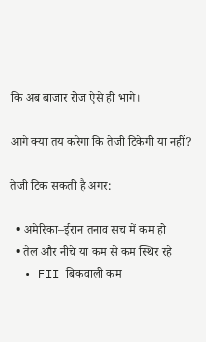कि अब बाजार रोज ऐसे ही भागे।

आगे क्या तय करेगा कि तेजी टिकेगी या नहीं?

तेजी टिक सकती है अगर:

  • अमेरिका–ईरान तनाव सच में कम हो
  • तेल और नीचे या कम से कम स्थिर रहे
  • FII बिकवाली कम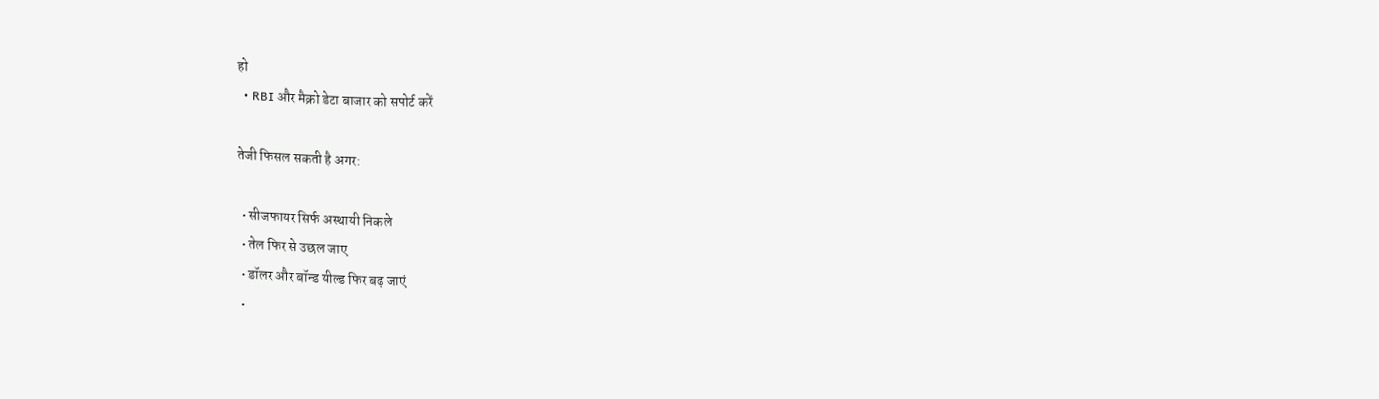हो
  • RBI और मैक्रो डेटा बाजार को सपोर्ट करें

तेजी फिसल सकती है अगर:

  • सीजफायर सिर्फ अस्थायी निकले
  • तेल फिर से उछल जाए
  • डॉलर और बॉन्ड यील्ड फिर बढ़ जाएं
  •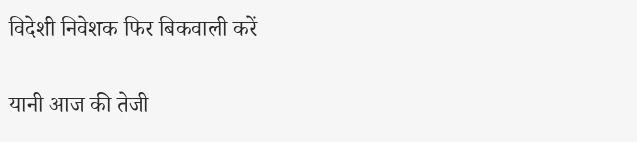विदेशी निवेशक फिर बिकवाली करें

यानी आज की तेजी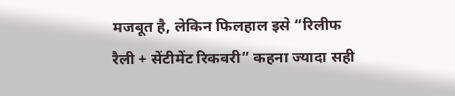मजबूत है, लेकिन फिलहाल इसे “रिलीफ रैली + सेंटीमेंट रिकवरी” कहना ज्यादा सही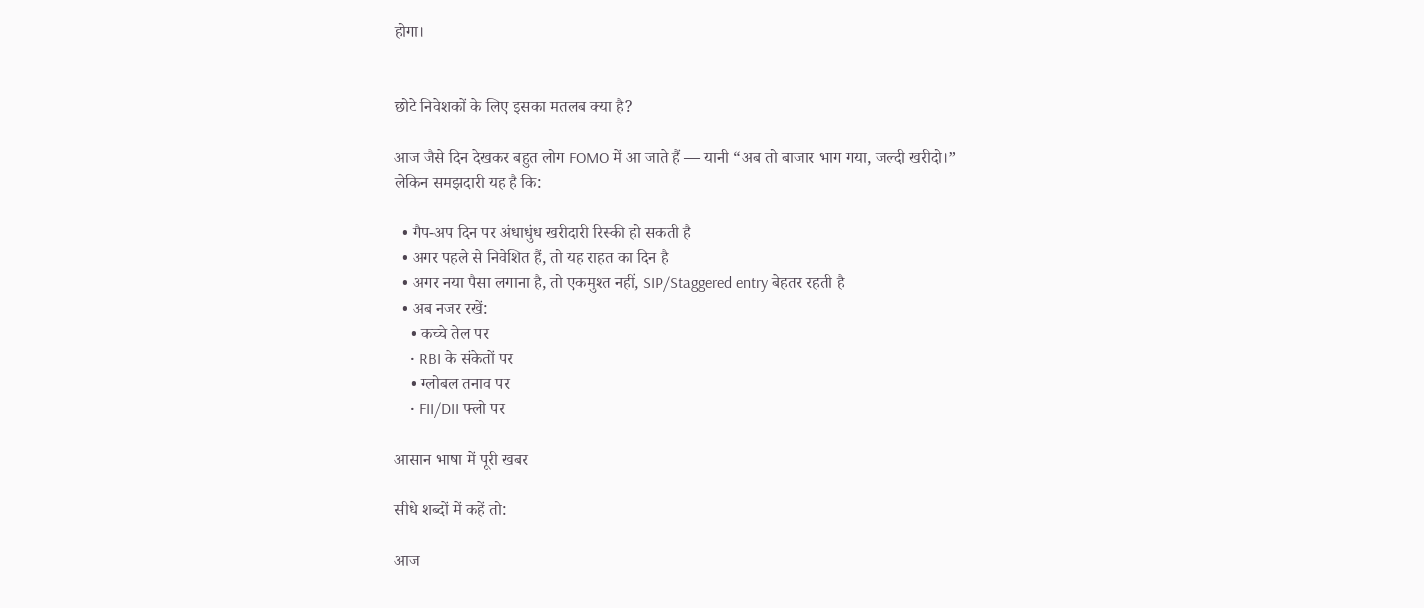होगा।


छोटे निवेशकों के लिए इसका मतलब क्या है?

आज जैसे दिन देखकर बहुत लोग FOMO में आ जाते हैं — यानी “अब तो बाजार भाग गया, जल्दी खरीदो।”
लेकिन समझदारी यह है कि:

  • गैप-अप दिन पर अंधाधुंध खरीदारी रिस्की हो सकती है
  • अगर पहले से निवेशित हैं, तो यह राहत का दिन है
  • अगर नया पैसा लगाना है, तो एकमुश्त नहीं, SIP/Staggered entry बेहतर रहती है
  • अब नजर रखें:
    • कच्चे तेल पर
    • RBI के संकेतों पर
    • ग्लोबल तनाव पर
    • FII/DII फ्लो पर

आसान भाषा में पूरी खबर

सीधे शब्दों में कहें तो:

आज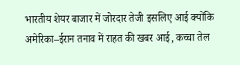भारतीय शेयर बाजार में जोरदार तेजी इसलिए आई क्योंकि अमेरिका–ईरान तनाव में राहत की खबर आई, कच्चा तेल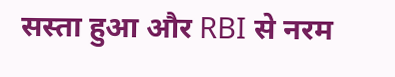सस्ता हुआ और RBI से नरम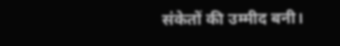संकेतों की उम्मीद बनी।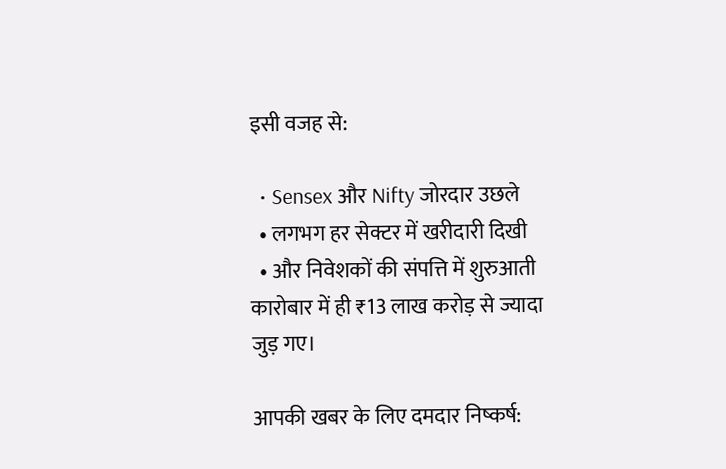इसी वजह से:

  • Sensex और Nifty जोरदार उछले
  • लगभग हर सेक्टर में खरीदारी दिखी
  • और निवेशकों की संपत्ति में शुरुआती कारोबार में ही ₹13 लाख करोड़ से ज्यादा जुड़ गए।

आपकी खबर के लिए दमदार निष्कर्ष: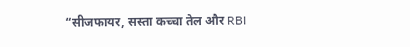“सीजफायर, सस्ता कच्चा तेल और RBI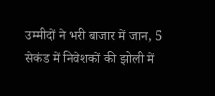उम्मीदों ने भरी बाजार में जान, 5 सेकंड में निवेशकों की झोली में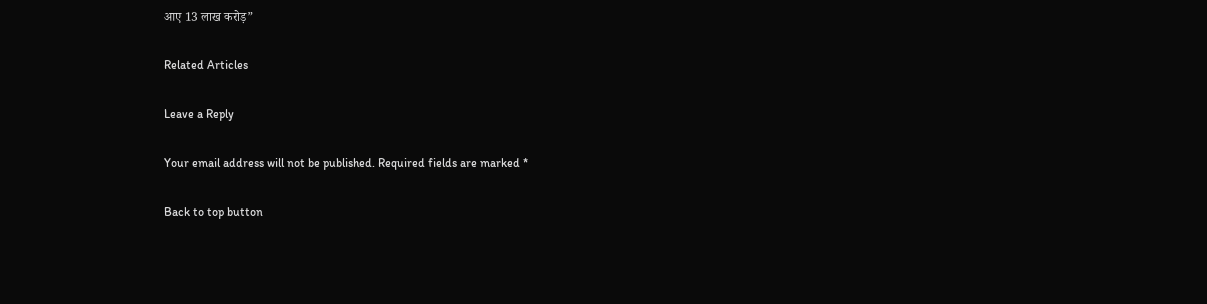आए 13 लाख करोड़”

Related Articles

Leave a Reply

Your email address will not be published. Required fields are marked *

Back to top button